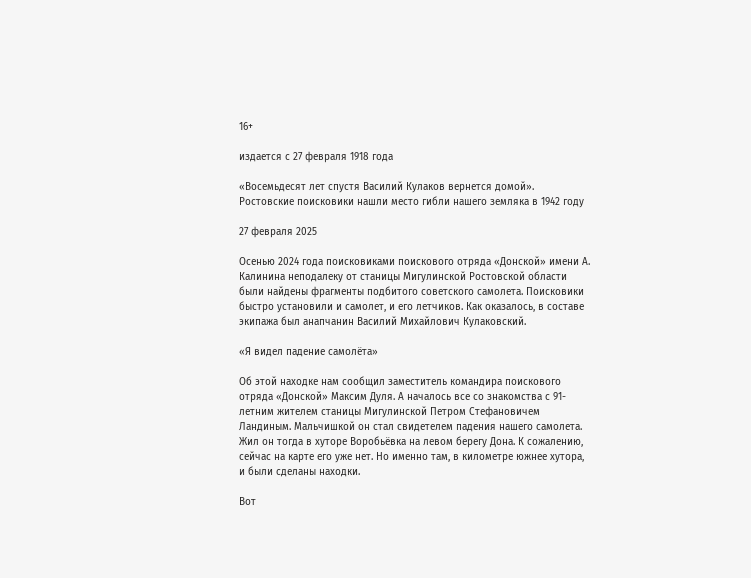16+

издается с 27 февраля 1918 года

«Восемьдесят лет спустя Василий Кулаков вернется домой». Ростовские поисковики нашли место гибли нашего земляка в 1942 году

27 февраля 2025

Осенью 2024 года поисковиками поискового отряда «Донской» имени А. Калинина неподалеку от станицы Мигулинской Ростовской области были найдены фрагменты подбитого советского самолета. Поисковики быстро установили и самолет, и его летчиков. Как оказалось, в составе экипажа был анапчанин Василий Михайлович Кулаковский.

«Я видел падение самолёта»

Об этой находке нам сообщил заместитель командира поискового отряда «Донской» Максим Дуля. А началось все со знакомства с 91-летним жителем станицы Мигулинской Петром Стефановичем Ландиным. Мальчишкой он стал свидетелем падения нашего самолета. Жил он тогда в хуторе Воробьёвка на левом берегу Дона. К сожалению, сейчас на карте его уже нет. Но именно там, в километре южнее хутора, и были сделаны находки.

Вот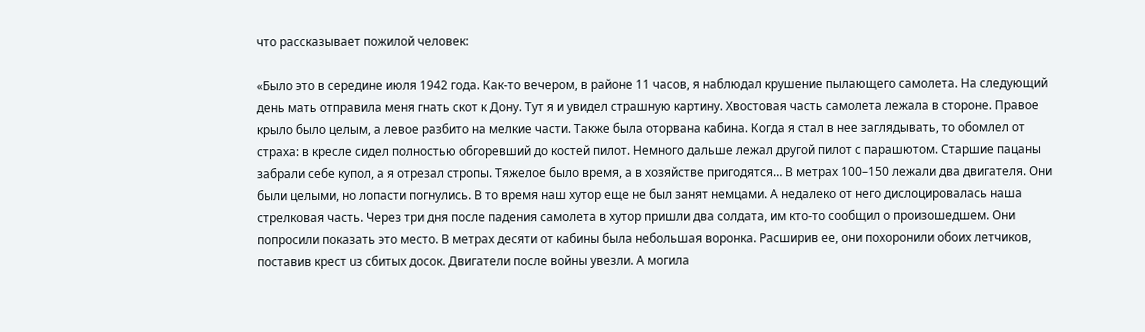что рассказывает пожилой человек:

«Было это в середине июля 1942 года. Как-то вечером, в районе 11 часов, я наблюдал крушение пылающего самолета. На следующий день мать отправила меня гнать скот к Дону. Тут я и увидел страшную картину. Хвостовая часть самолета лежала в стороне. Правое крыло было целым, а левое разбито на мелкие части. Также была оторвана кабина. Когда я стал в нее заглядывать, то обомлел от страха: в кресле сидел полностью обгоревший до костей пилот. Немного дальше лежал другой пилот с парашютом. Старшие пацаны забрали себе купол, а я отрезал стропы. Тяжелое было время, а в хозяйстве пригодятся… В метрах 100–150 лежали два двигателя. Они были целыми, но лопасти погнулись. В то время наш хутор еще не был занят немцами. А недалеко от него дислоцировалась наша стрелковая часть. Через три дня после падения самолета в хутор пришли два солдата, им кто-то сообщил о произошедшем. Они попросили показать это место. В метрах десяти от кабины была небольшая воронка. Расширив ее, они похоронили обоих летчиков, поставив крест uз сбитых досок. Двигатели после войны увезли. А могила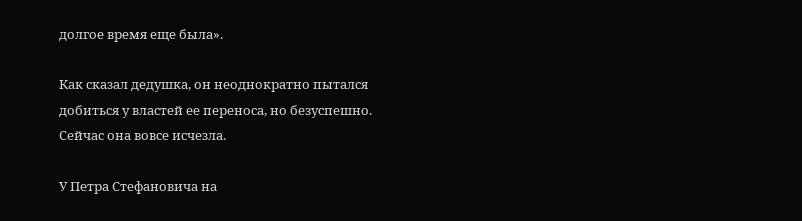долгое время еще была».

Как сказал дедушка, он неоднократно пытался добиться у властей ее переноса, но безуспешно. Сейчас она вовсе исчезла.

У Петра Стефановича на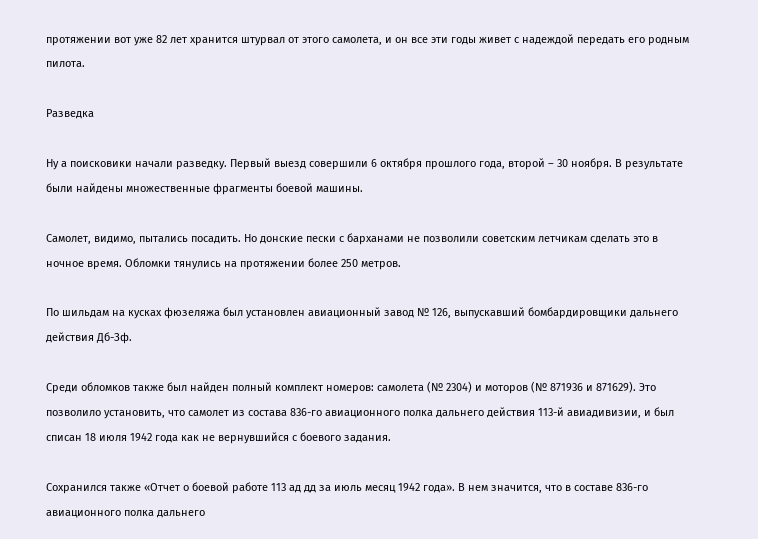протяжении вот уже 82 лет хранится штурвал от этого самолета, и он все эти годы живет с надеждой передать его родным пилота.

Разведка

Ну а поисковики начали разведку. Первый выезд совершили 6 октября прошлого года, второй – 30 ноября. В результате были найдены множественные фрагменты боевой машины.

Самолет, видимо, пытались посадить. Но донские пески с барханами не позволили советским летчикам сделать это в ночное время. Обломки тянулись на протяжении более 250 метров.

По шильдам на кусках фюзеляжа был установлен авиационный завод № 126, выпускавший бомбардировщики дальнего действия Дб-Зф.

Среди обломков также был найден полный комплект номеров: самолета (№ 2304) и моторов (№ 871936 и 871629). Это позволило установить, что самолет из состава 836-го авиационного полка дальнего действия 113-й авиадивизии, и был списан 18 июля 1942 года как не вернувшийся с боевого задания.

Сохранился также «Отчет о боевой работе 113 ад дд за июль месяц 1942 года». В нем значится, что в составе 836-го авиационного полка дальнего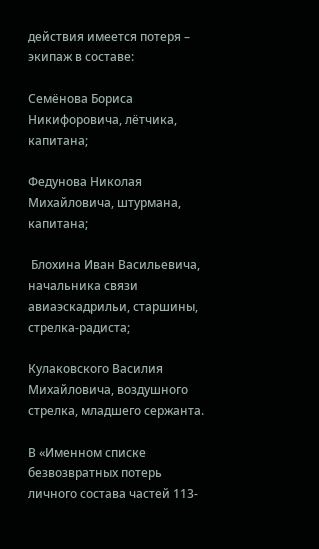действия имеется потеря – экипаж в составе:

Семёнова Бориса Никифоровича, лётчика, капитана;

Федунова Николая Михайловича, штурмана, капитана;

 Блохина Иван Васильевича, начальника связи авиаэскадрильи, старшины, стрелка-радиста;

Кулаковского Василия Михайловича, воздушного стрелка, младшего сержанта.

В «Именном списке безвозвратных потерь личного состава частей 113-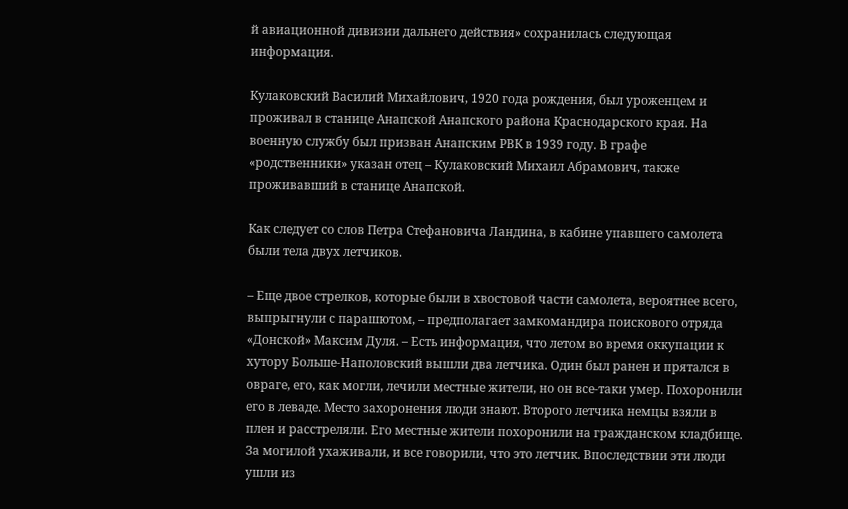й авиационной дивизии дальнего действия» сохранилась следующая информация.

Кулаковский Василий Михайлович, 1920 года рождения, был уроженцем и проживал в станице Анапской Анапского района Краснодарского края. На военную службу был призван Анапским РВК в 1939 году. В графе «родственники» указан отец – Кулаковский Михаил Абрамович, также проживавший в станице Анапской.

Как следует со слов Петра Стефановича Ландина, в кабине упавшего самолета были тела двух летчиков.

– Еще двое стрелков, которые были в хвостовой части самолета, вероятнее всего, выпрыгнули с парашютом, – предполагает замкомандира поискового отряда «Донской» Максим Дуля. – Есть информация, что летом во время оккупации к хутору Больше-Наполовский вышли два летчика. Один был ранен и прятался в овраге, его, как могли, лечили местные жители, но он все-таки умер. Похоронили его в леваде. Место захоронения люди знают. Второго летчика немцы взяли в плен и расстреляли. Его местные жители похоронили на гражданском кладбище. За могилой ухаживали, и все говорили, что это летчик. Впоследствии эти люди ушли из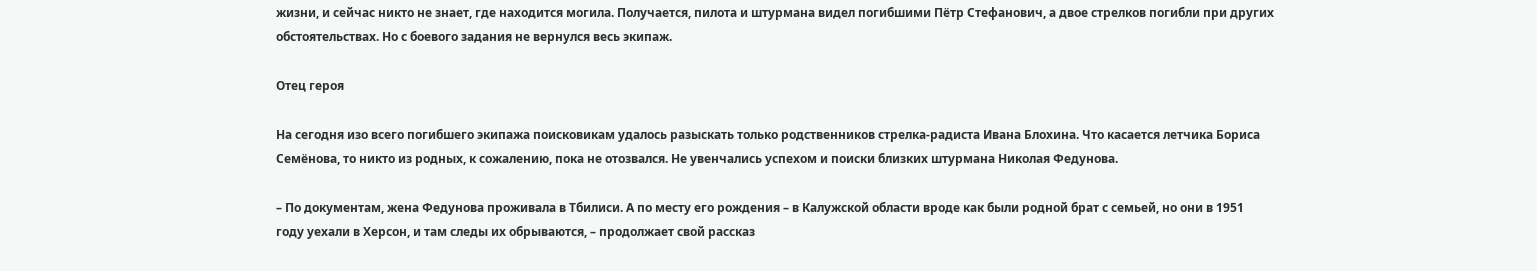жизни, и сейчас никто не знает, где находится могила. Получается, пилота и штурмана видел погибшими Пётр Стефанович, а двое стрелков погибли при других обстоятельствах. Но с боевого задания не вернулся весь экипаж.

Отец героя

На сегодня изо всего погибшего экипажа поисковикам удалось разыскать только родственников стрелка-радиста Ивана Блохина. Что касается летчика Бориса Семёнова, то никто из родных, к сожалению, пока не отозвался. Не увенчались успехом и поиски близких штурмана Николая Федунова.

– По документам, жена Федунова проживала в Тбилиси. А по месту его рождения – в Калужской области вроде как были родной брат с семьей, но они в 1951 году уехали в Херсон, и там следы их обрываются, – продолжает свой рассказ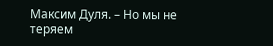Максим Дуля. – Но мы не теряем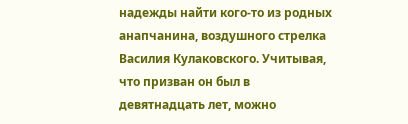надежды найти кого-то из родных анапчанина, воздушного стрелка Василия Кулаковского. Учитывая, что призван он был в девятнадцать лет, можно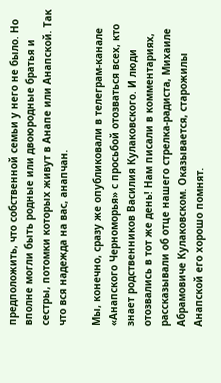предположить, что собственной семьи у него не было. Но вполне могли быть родные или двоюродные братья и сестры, потомки которых живут в Анапе или Анапской. Так что вся надежда на вас, анапчан.

Мы, конечно, сразу же опубликовали в телеграм-канале «Анапского Черноморья» с просьбой отозваться всех, кто знает родственников Василия Кулаковского. И люди отозвались в тот же день! Нам писали в комментариях, рассказывали об отце нашего стрелка-радиста, Михаиле Абрамовиче Кулаковском. Оказывается, старожилы Анапской его хорошо помнят.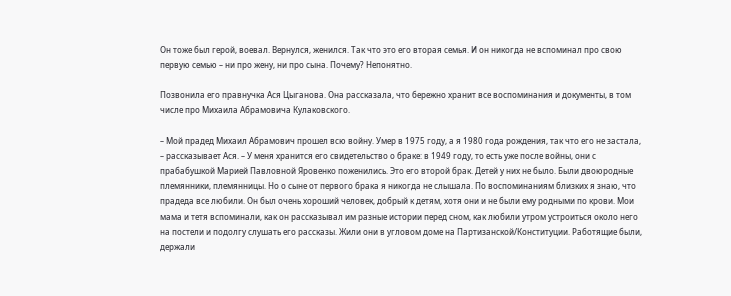Он тоже был герой, воевал. Вернулся, женился. Так что это его вторая семья. И он никогда не вспоминал про свою первую семью – ни про жену, ни про сына. Почему? Непонятно.

Позвонила его правнучка Ася Цыганова. Она рассказала, что бережно хранит все воспоминания и документы, в том числе про Михаила Абрамовича Кулаковского.

– Мой прадед Михаил Абрамович прошел всю войну. Умер в 1975 году, а я 1980 года рождения, так что его не застала, – рассказывает Ася. – У меня хранится его свидетельство о браке: в 1949 году, то есть уже после войны, они с прабабушкой Марией Павловной Яровенко поженились. Это его второй брак. Детей у них не было. Были двоюродные племянники, племянницы. Но о сыне от первого брака я никогда не слышала. По воспоминаниям близких я знаю, что прадеда все любили. Он был очень хороший человек, добрый к детям, хотя они и не были ему родными по крови. Мои мама и тетя вспоминали, как он рассказывал им разные истории перед сном, как любили утром устроиться около него на постели и подолгу слушать его рассказы. Жили они в угловом доме на Партизанской/Конституции. Работящие были, держали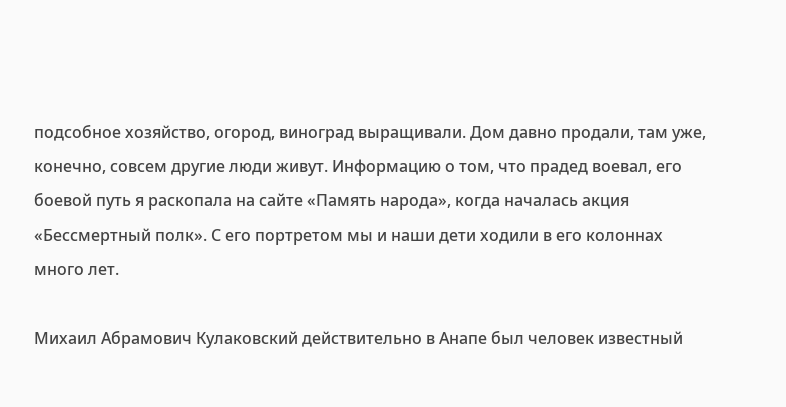подсобное хозяйство, огород, виноград выращивали. Дом давно продали, там уже, конечно, совсем другие люди живут. Информацию о том, что прадед воевал, его боевой путь я раскопала на сайте «Память народа», когда началась акция «Бессмертный полк». С его портретом мы и наши дети ходили в его колоннах много лет.

Михаил Абрамович Кулаковский действительно в Анапе был человек известный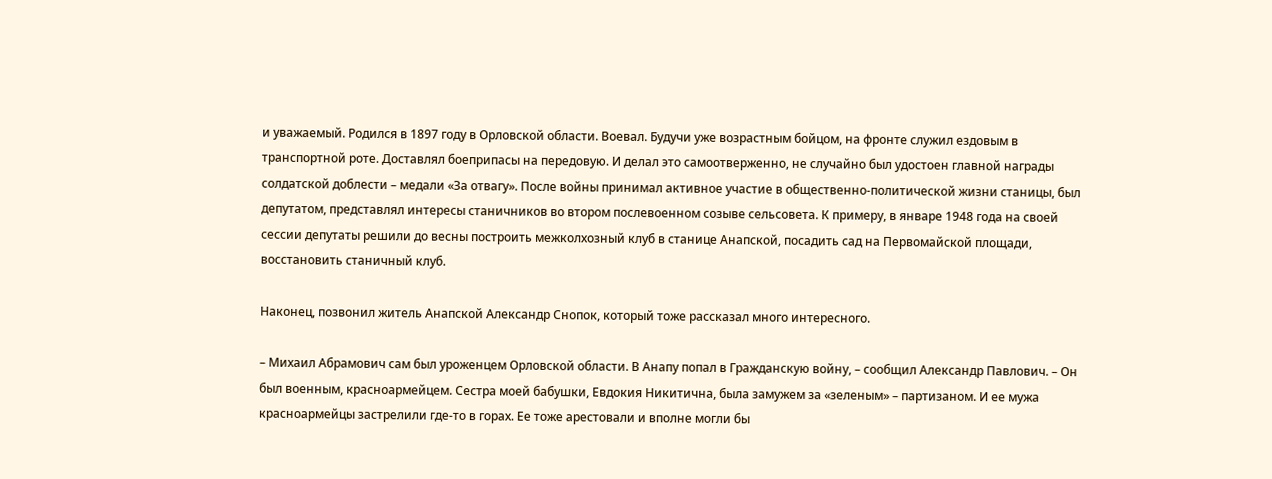и уважаемый. Родился в 1897 году в Орловской области. Воевал. Будучи уже возрастным бойцом, на фронте служил ездовым в транспортной роте. Доставлял боеприпасы на передовую. И делал это самоотверженно, не случайно был удостоен главной награды солдатской доблести – медали «За отвагу». После войны принимал активное участие в общественно-политической жизни станицы, был депутатом, представлял интересы станичников во втором послевоенном созыве сельсовета. К примеру, в январе 1948 года на своей сессии депутаты решили до весны построить межколхозный клуб в станице Анапской, посадить сад на Первомайской площади, восстановить станичный клуб.

Наконец, позвонил житель Анапской Александр Снопок, который тоже рассказал много интересного.

– Михаил Абрамович сам был уроженцем Орловской области. В Анапу попал в Гражданскую войну, – сообщил Александр Павлович. – Он был военным, красноармейцем. Сестра моей бабушки, Евдокия Никитична, была замужем за «зеленым» – партизаном. И ее мужа красноармейцы застрелили где-то в горах. Ее тоже арестовали и вполне могли бы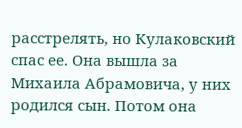расстрелять, но Кулаковский спас ее. Она вышла за Михаила Абрамовича, у них родился сын. Потом она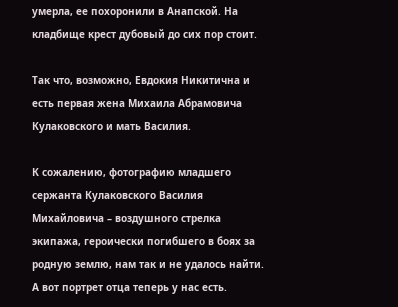умерла, ее похоронили в Анапской. На кладбище крест дубовый до сих пор стоит.

Так что, возможно, Евдокия Никитична и есть первая жена Михаила Абрамовича Кулаковского и мать Василия.

К сожалению, фотографию младшего сержанта Кулаковского Василия Михайловича – воздушного стрелка экипажа, героически погибшего в боях за родную землю, нам так и не удалось найти. А вот портрет отца теперь у нас есть.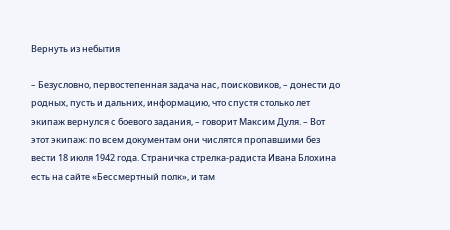Вернуть из небытия

– Безусловно, первостепенная задача нас, поисковиков, – донести до родных, пусть и дальних, информацию, что спустя столько лет экипаж вернулся с боевого задания, – говорит Максим Дуля. – Вот этот экипаж: по всем документам они числятся пропавшими без вести 18 июля 1942 года. Страничка стрелка-радиста Ивана Блохина есть на сайте «Бессмертный полк», и там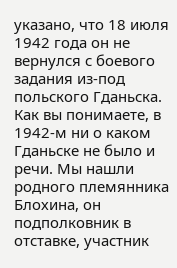указано, что 18 июля 1942 года он не вернулся с боевого задания из-под польского Гданьска. Как вы понимаете, в 1942-м ни о каком Гданьске не было и речи. Мы нашли родного племянника Блохина, он подполковник в отставке, участник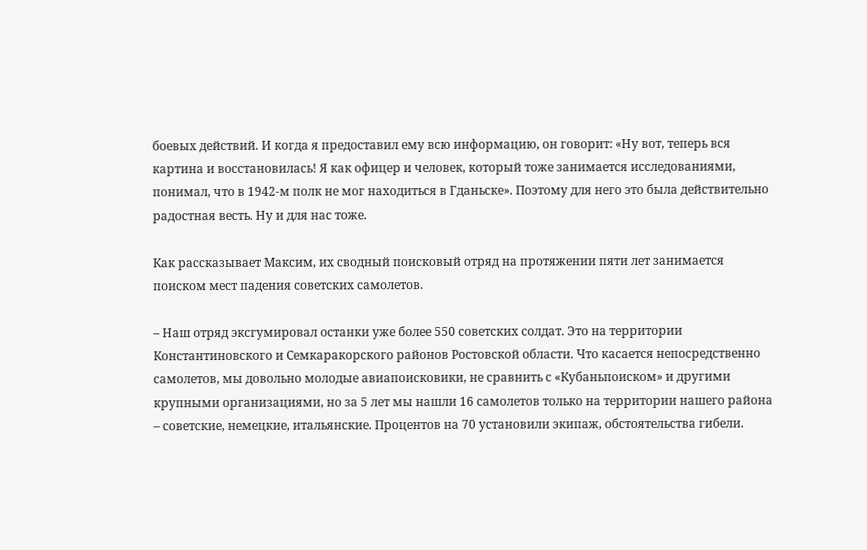боевых действий. И когда я предоставил ему всю информацию, он говорит: «Ну вот, теперь вся картина и восстановилась! Я как офицер и человек, который тоже занимается исследованиями, понимал, что в 1942-м полк не мог находиться в Гданьске». Поэтому для него это была действительно радостная весть. Ну и для нас тоже.

Как рассказывает Максим, их сводный поисковый отряд на протяжении пяти лет занимается поиском мест падения советских самолетов.

– Наш отряд эксгумировал останки уже более 550 советских солдат. Это на территории Константиновского и Семкаракорского районов Ростовской области. Что касается непосредственно самолетов, мы довольно молодые авиапоисковики, не сравнить с «Кубаньпоиском» и другими крупными организациями, но за 5 лет мы нашли 16 самолетов только на территории нашего района – советские, немецкие, итальянские. Процентов на 70 установили экипаж, обстоятельства гибели.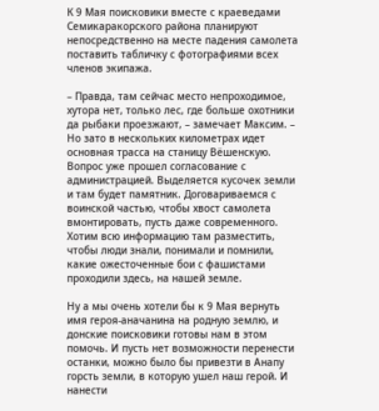К 9 Мая поисковики вместе с краеведами Семикаракорского района планируют непосредственно на месте падения самолета поставить табличку с фотографиями всех членов экипажа.

– Правда, там сейчас место непроходимое, хутора нет, только лес, где больше охотники да рыбаки проезжают, – замечает Максим. – Но зато в нескольких километрах идет основная трасса на станицу Вёшенскую. Вопрос уже прошел согласование с администрацией. Выделяется кусочек земли и там будет памятник. Договариваемся с воинской частью, чтобы хвост самолета вмонтировать, пусть даже современного. Хотим всю информацию там разместить, чтобы люди знали, понимали и помнили, какие ожесточенные бои с фашистами проходили здесь, на нашей земле.

Ну а мы очень хотели бы к 9 Мая вернуть имя героя-аначанина на родную землю, и донские поисковики готовы нам в этом помочь. И пусть нет возможности перенести останки, можно было бы привезти в Анапу горсть земли, в которую ушел наш герой. И нанести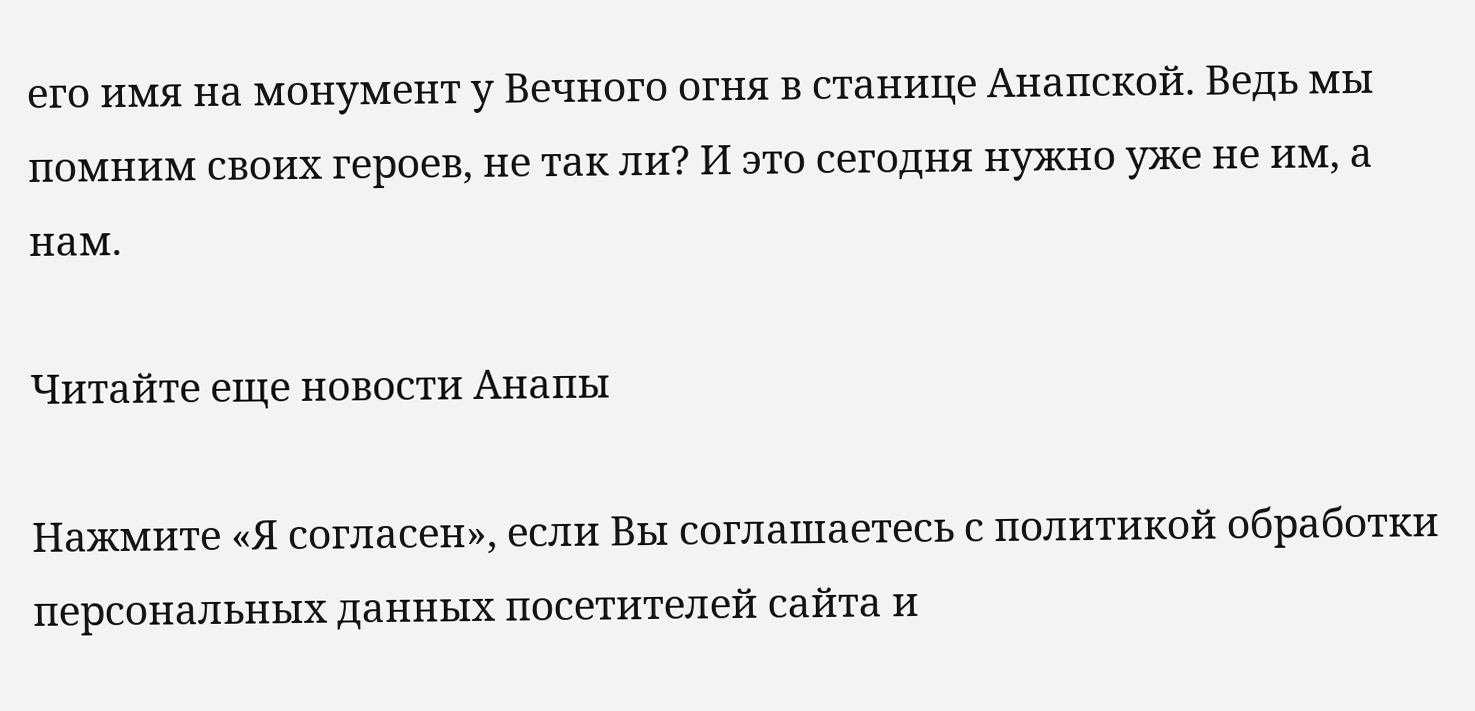его имя на монумент у Вечного огня в станице Анапской. Ведь мы помним своих героев, не так ли? И это сегодня нужно уже не им, а нам.

Читайте еще новости Анапы

Нажмите «Я согласен», если Вы соглашаетесь с политикой обработки персональных данных посетителей сайта и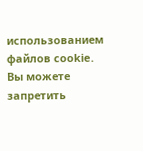использованием файлов cookie. Вы можете запретить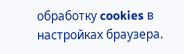обработку cookies в настройках браузера.